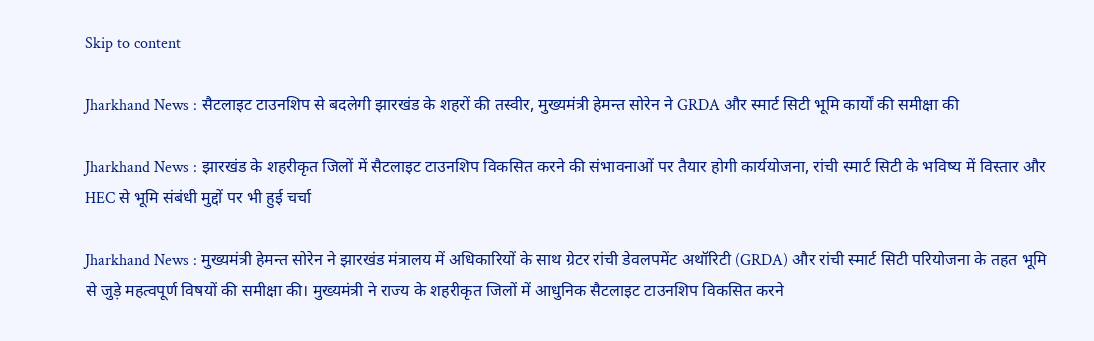Skip to content

Jharkhand News : सैटलाइट टाउनशिप से बदलेगी झारखंड के शहरों की तस्वीर, मुख्यमंत्री हेमन्त सोरेन ने GRDA और स्मार्ट सिटी भूमि कार्यों की समीक्षा की

Jharkhand News : झारखंड के शहरीकृत जिलों में सैटलाइट टाउनशिप विकसित करने की संभावनाओं पर तैयार होगी कार्ययोजना, रांची स्मार्ट सिटी के भविष्य में विस्तार और HEC से भूमि संबंधी मुद्दों पर भी हुई चर्चा

Jharkhand News : मुख्यमंत्री हेमन्त सोरेन ने झारखंड मंत्रालय में अधिकारियों के साथ ग्रेटर रांची डेवलपमेंट अथॉरिटी (GRDA) और रांची स्मार्ट सिटी परियोजना के तहत भूमि से जुड़े महत्वपूर्ण विषयों की समीक्षा की। मुख्यमंत्री ने राज्य के शहरीकृत जिलों में आधुनिक सैटलाइट टाउनशिप विकसित करने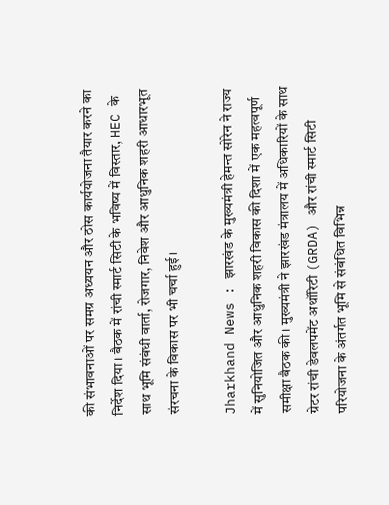की संभावनाओं पर समग्र अध्ययन और ठोस कार्ययोजना तैयार करने का निर्देश दिया। बैठक में रांची स्मार्ट सिटी के भविष्य में विस्तार, HEC के साथ भूमि संबंधी वार्ता, रोजगार, निवेश और आधुनिक शहरी आधारभूत संरचना के विकास पर भी चर्चा हुई।

Jharkhand News : झारखंड के मुख्यमंत्री हेमन्त सोरेन ने राज्य में सुनियोजित और आधुनिक शहरी विकास की दिशा में एक महत्वपूर्ण समीक्षा बैठक की। मुख्यमंत्री ने झारखंड मंत्रालय में अधिकारियों के साथ ग्रेटर रांची डेवलपमेंट अथॉरिटी (GRDA) और रांची स्मार्ट सिटी परियोजना के अंतर्गत भूमि से संबंधित विभिन्न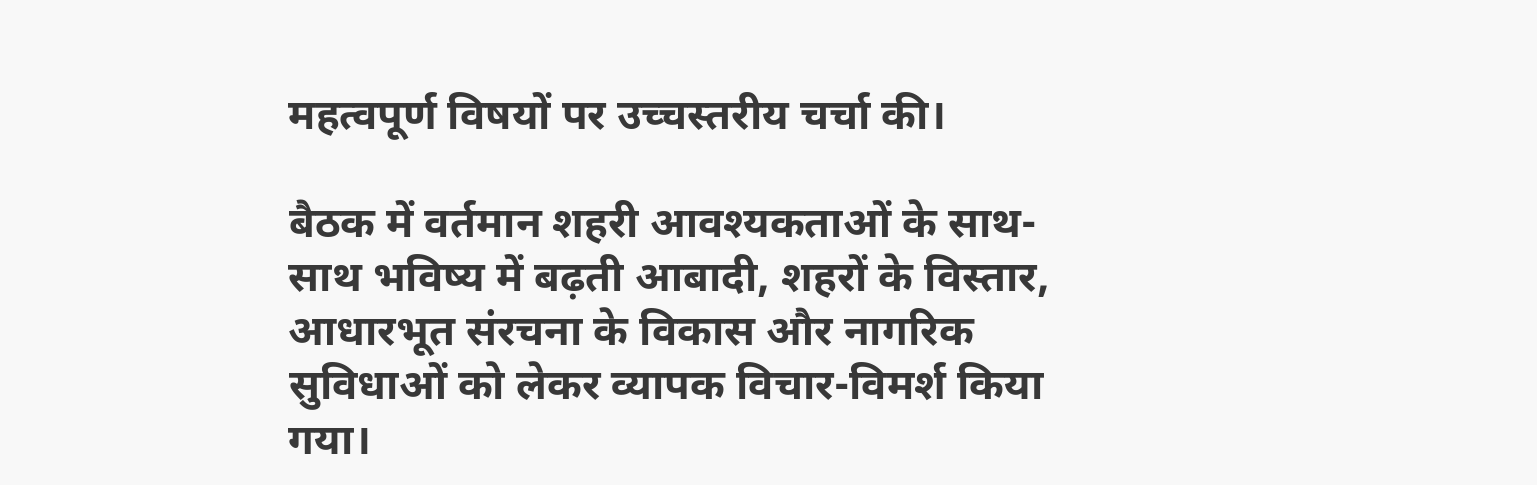महत्वपूर्ण विषयों पर उच्चस्तरीय चर्चा की।

बैठक में वर्तमान शहरी आवश्यकताओं के साथ-साथ भविष्य में बढ़ती आबादी, शहरों के विस्तार, आधारभूत संरचना के विकास और नागरिक सुविधाओं को लेकर व्यापक विचार-विमर्श किया गया।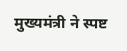मुख्यमंत्री ने स्पष्ट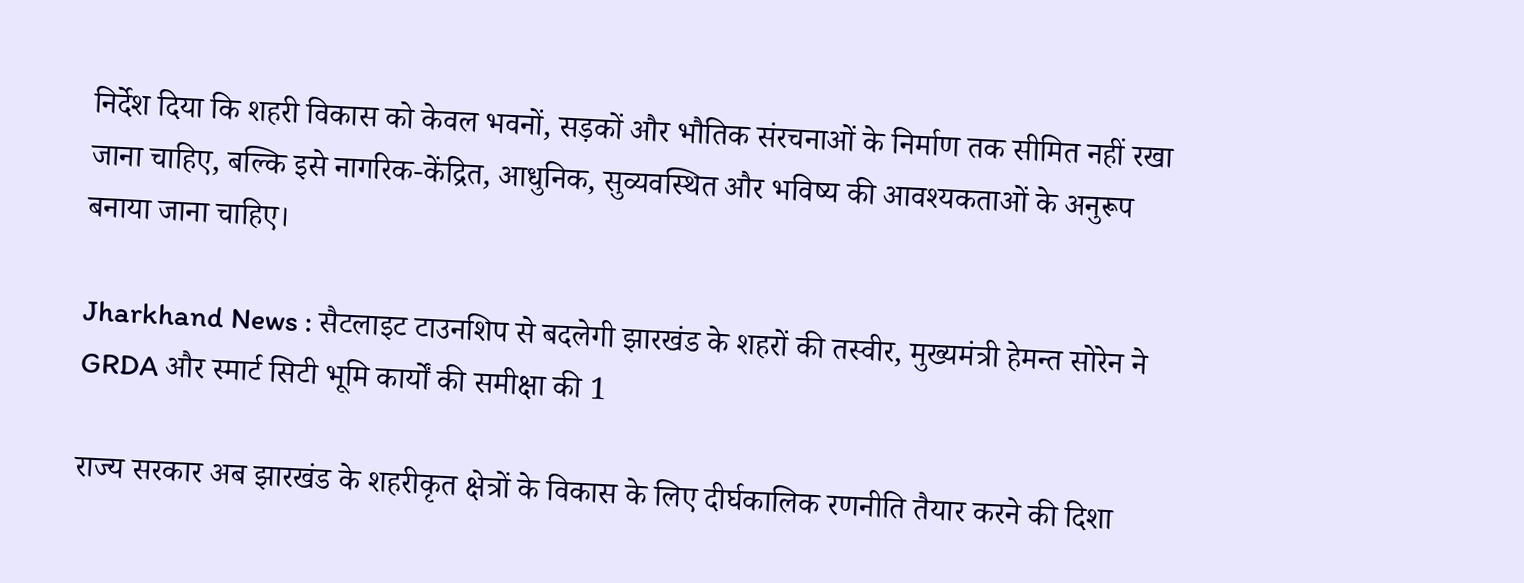निर्देश दिया कि शहरी विकास को केवल भवनों, सड़कों और भौतिक संरचनाओं के निर्माण तक सीमित नहीं रखा जाना चाहिए, बल्कि इसे नागरिक-केंद्रित, आधुनिक, सुव्यवस्थित और भविष्य की आवश्यकताओं के अनुरूप बनाया जाना चाहिए।

Jharkhand News : सैटलाइट टाउनशिप से बदलेगी झारखंड के शहरों की तस्वीर, मुख्यमंत्री हेमन्त सोरेन ने GRDA और स्मार्ट सिटी भूमि कार्यों की समीक्षा की 1

राज्य सरकार अब झारखंड के शहरीकृत क्षेत्रों के विकास के लिए दीर्घकालिक रणनीति तैयार करने की दिशा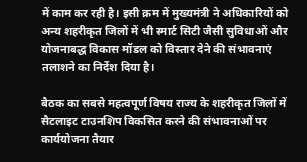में काम कर रही है। इसी क्रम में मुख्यमंत्री ने अधिकारियों को अन्य शहरीकृत जिलों में भी स्मार्ट सिटी जैसी सुविधाओं और योजनाबद्ध विकास मॉडल को विस्तार देने की संभावनाएं तलाशने का निर्देश दिया है।

बैठक का सबसे महत्वपूर्ण विषय राज्य के शहरीकृत जिलों में सैटलाइट टाउनशिप विकसित करने की संभावनाओं पर कार्ययोजना तैयार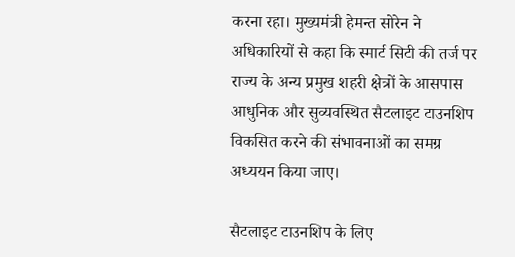करना रहा। मुख्यमंत्री हेमन्त सोरेन ने अधिकारियों से कहा कि स्मार्ट सिटी की तर्ज पर राज्य के अन्य प्रमुख शहरी क्षेत्रों के आसपास आधुनिक और सुव्यवस्थित सैटलाइट टाउनशिप विकसित करने की संभावनाओं का समग्र अध्ययन किया जाए।

सैटलाइट टाउनशिप के लिए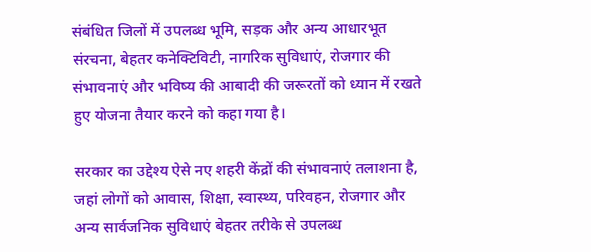संबंधित जिलों में उपलब्ध भूमि, सड़क और अन्य आधारभूत संरचना, बेहतर कनेक्टिविटी, नागरिक सुविधाएं, रोजगार की संभावनाएं और भविष्य की आबादी की जरूरतों को ध्यान में रखते हुए योजना तैयार करने को कहा गया है।

सरकार का उद्देश्य ऐसे नए शहरी केंद्रों की संभावनाएं तलाशना है, जहां लोगों को आवास, शिक्षा, स्वास्थ्य, परिवहन, रोजगार और अन्य सार्वजनिक सुविधाएं बेहतर तरीके से उपलब्ध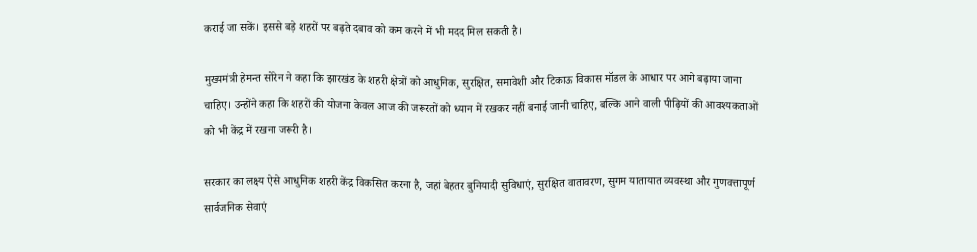कराई जा सकें। इससे बड़े शहरों पर बढ़ते दबाव को कम करने में भी मदद मिल सकती है।

मुख्यमंत्री हेमन्त सोरेन ने कहा कि झारखंड के शहरी क्षेत्रों को आधुनिक, सुरक्षित, समावेशी और टिकाऊ विकास मॉडल के आधार पर आगे बढ़ाया जाना चाहिए। उन्होंने कहा कि शहरों की योजना केवल आज की जरूरतों को ध्यान में रखकर नहीं बनाई जानी चाहिए, बल्कि आने वाली पीढ़ियों की आवश्यकताओं को भी केंद्र में रखना जरूरी है।

सरकार का लक्ष्य ऐसे आधुनिक शहरी केंद्र विकसित करना है, जहां बेहतर बुनियादी सुविधाएं, सुरक्षित वातावरण, सुगम यातायात व्यवस्था और गुणवत्तापूर्ण सार्वजनिक सेवाएं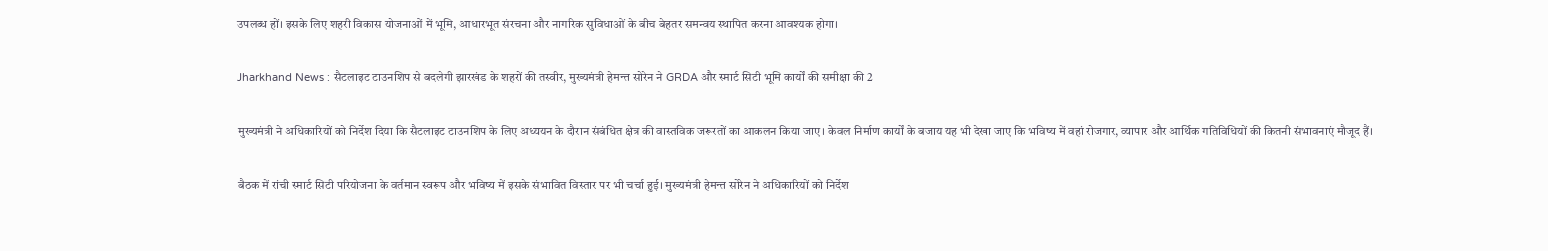उपलब्ध हों। इसके लिए शहरी विकास योजनाओं में भूमि, आधारभूत संरचना और नागरिक सुविधाओं के बीच बेहतर समन्वय स्थापित करना आवश्यक होगा।

Jharkhand News : सैटलाइट टाउनशिप से बदलेगी झारखंड के शहरों की तस्वीर, मुख्यमंत्री हेमन्त सोरेन ने GRDA और स्मार्ट सिटी भूमि कार्यों की समीक्षा की 2

मुख्यमंत्री ने अधिकारियों को निर्देश दिया कि सैटलाइट टाउनशिप के लिए अध्ययन के दौरान संबंधित क्षेत्र की वास्तविक जरूरतों का आकलन किया जाए। केवल निर्माण कार्यों के बजाय यह भी देखा जाए कि भविष्य में वहां रोजगार, व्यापार और आर्थिक गतिविधियों की कितनी संभावनाएं मौजूद हैं।

बैठक में रांची स्मार्ट सिटी परियोजना के वर्तमान स्वरूप और भविष्य में इसके संभावित विस्तार पर भी चर्चा हुई। मुख्यमंत्री हेमन्त सोरेन ने अधिकारियों को निर्देश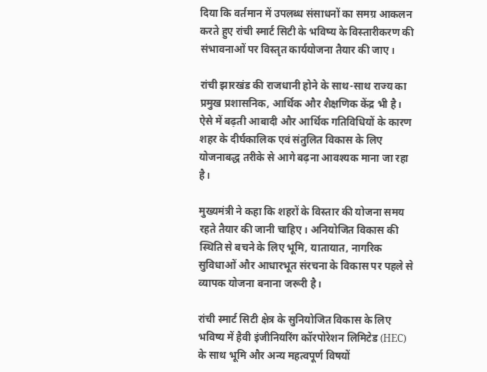दिया कि वर्तमान में उपलब्ध संसाधनों का समग्र आकलन करते हुए रांची स्मार्ट सिटी के भविष्य के विस्तारीकरण की संभावनाओं पर विस्तृत कार्ययोजना तैयार की जाए।

रांची झारखंड की राजधानी होने के साथ-साथ राज्य का प्रमुख प्रशासनिक, आर्थिक और शैक्षणिक केंद्र भी है। ऐसे में बढ़ती आबादी और आर्थिक गतिविधियों के कारण शहर के दीर्घकालिक एवं संतुलित विकास के लिए योजनाबद्ध तरीके से आगे बढ़ना आवश्यक माना जा रहा है।

मुख्यमंत्री ने कहा कि शहरों के विस्तार की योजना समय रहते तैयार की जानी चाहिए। अनियोजित विकास की स्थिति से बचने के लिए भूमि, यातायात, नागरिक सुविधाओं और आधारभूत संरचना के विकास पर पहले से व्यापक योजना बनाना जरूरी है।

रांची स्मार्ट सिटी क्षेत्र के सुनियोजित विकास के लिए भविष्य में हैवी इंजीनियरिंग कॉरपोरेशन लिमिटेड (HEC) के साथ भूमि और अन्य महत्वपूर्ण विषयों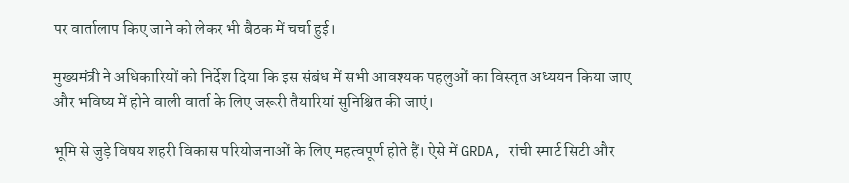पर वार्तालाप किए जाने को लेकर भी बैठक में चर्चा हुई।

मुख्यमंत्री ने अधिकारियों को निर्देश दिया कि इस संबंध में सभी आवश्यक पहलुओं का विस्तृत अध्ययन किया जाए और भविष्य में होने वाली वार्ता के लिए जरूरी तैयारियां सुनिश्चित की जाएं।

भूमि से जुड़े विषय शहरी विकास परियोजनाओं के लिए महत्वपूर्ण होते हैं। ऐसे में GRDA, रांची स्मार्ट सिटी और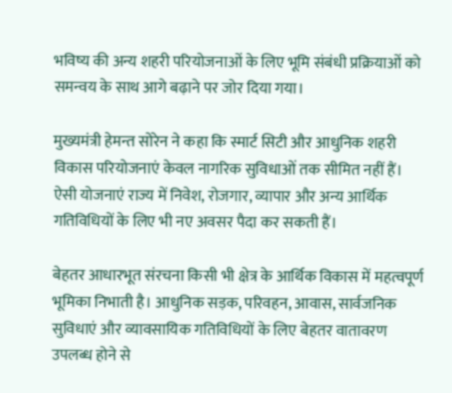भविष्य की अन्य शहरी परियोजनाओं के लिए भूमि संबंधी प्रक्रियाओं को समन्वय के साथ आगे बढ़ाने पर जोर दिया गया।

मुख्यमंत्री हेमन्त सोरेन ने कहा कि स्मार्ट सिटी और आधुनिक शहरी विकास परियोजनाएं केवल नागरिक सुविधाओं तक सीमित नहीं हैं। ऐसी योजनाएं राज्य में निवेश, रोजगार, व्यापार और अन्य आर्थिक गतिविधियों के लिए भी नए अवसर पैदा कर सकती हैं।

बेहतर आधारभूत संरचना किसी भी क्षेत्र के आर्थिक विकास में महत्वपूर्ण भूमिका निभाती है। आधुनिक सड़क, परिवहन, आवास, सार्वजनिक सुविधाएं और व्यावसायिक गतिविधियों के लिए बेहतर वातावरण उपलब्ध होने से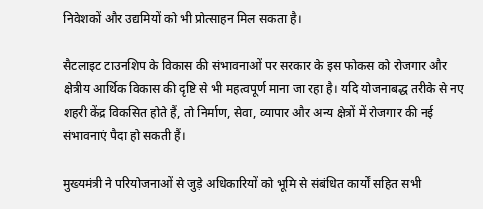निवेशकों और उद्यमियों को भी प्रोत्साहन मिल सकता है।

सैटलाइट टाउनशिप के विकास की संभावनाओं पर सरकार के इस फोकस को रोजगार और क्षेत्रीय आर्थिक विकास की दृष्टि से भी महत्वपूर्ण माना जा रहा है। यदि योजनाबद्ध तरीके से नए शहरी केंद्र विकसित होते हैं, तो निर्माण, सेवा, व्यापार और अन्य क्षेत्रों में रोजगार की नई संभावनाएं पैदा हो सकती हैं।

मुख्यमंत्री ने परियोजनाओं से जुड़े अधिकारियों को भूमि से संबंधित कार्यों सहित सभी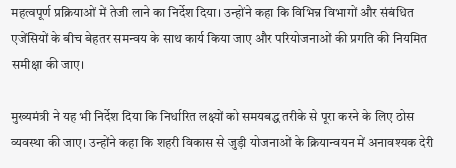महत्वपूर्ण प्रक्रियाओं में तेजी लाने का निर्देश दिया। उन्होंने कहा कि विभिन्न विभागों और संबंधित एजेंसियों के बीच बेहतर समन्वय के साथ कार्य किया जाए और परियोजनाओं की प्रगति की नियमित समीक्षा की जाए।

मुख्यमंत्री ने यह भी निर्देश दिया कि निर्धारित लक्ष्यों को समयबद्ध तरीके से पूरा करने के लिए ठोस व्यवस्था की जाए। उन्होंने कहा कि शहरी विकास से जुड़ी योजनाओं के क्रियान्वयन में अनावश्यक देरी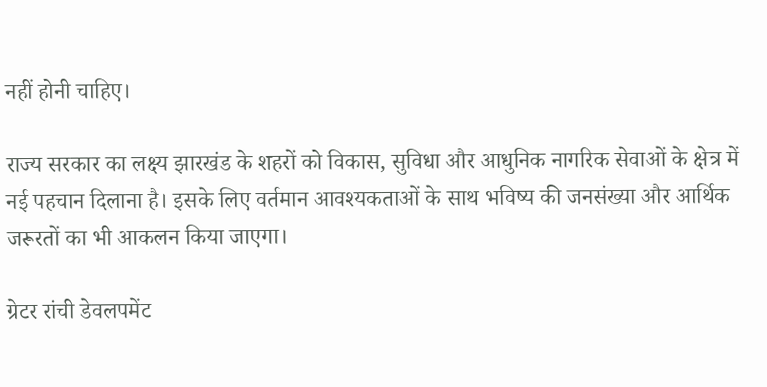नहीं होनी चाहिए।

राज्य सरकार का लक्ष्य झारखंड के शहरों को विकास, सुविधा और आधुनिक नागरिक सेवाओं के क्षेत्र में नई पहचान दिलाना है। इसके लिए वर्तमान आवश्यकताओं के साथ भविष्य की जनसंख्या और आर्थिक जरूरतों का भी आकलन किया जाएगा।

ग्रेटर रांची डेवलपमेंट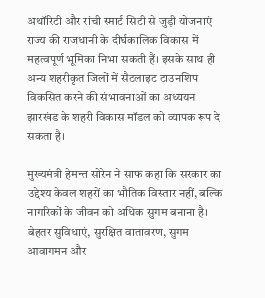अथॉरिटी और रांची स्मार्ट सिटी से जुड़ी योजनाएं राज्य की राजधानी के दीर्घकालिक विकास में महत्वपूर्ण भूमिका निभा सकती हैं। इसके साथ ही अन्य शहरीकृत जिलों में सैटलाइट टाउनशिप विकसित करने की संभावनाओं का अध्ययन झारखंड के शहरी विकास मॉडल को व्यापक रूप दे सकता है।

मुख्यमंत्री हेमन्त सोरेन ने साफ कहा कि सरकार का उद्देश्य केवल शहरों का भौतिक विस्तार नहीं, बल्कि नागरिकों के जीवन को अधिक सुगम बनाना है। बेहतर सुविधाएं, सुरक्षित वातावरण, सुगम आवागमन और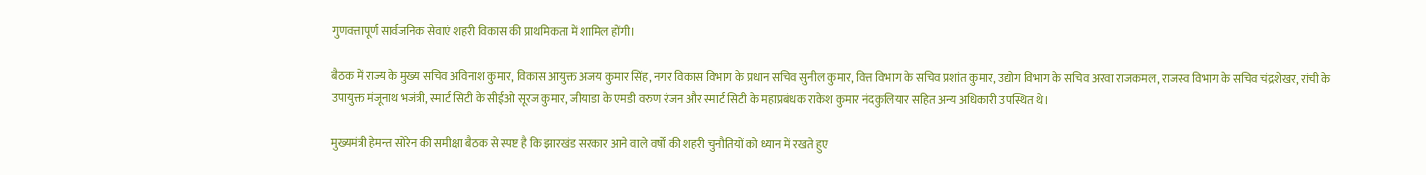गुणवत्तापूर्ण सार्वजनिक सेवाएं शहरी विकास की प्राथमिकता में शामिल होंगी।

बैठक में राज्य के मुख्य सचिव अविनाश कुमार, विकास आयुक्त अजय कुमार सिंह, नगर विकास विभाग के प्रधान सचिव सुनील कुमार, वित्त विभाग के सचिव प्रशांत कुमार, उद्योग विभाग के सचिव अरवा राजकमल, राजस्व विभाग के सचिव चंद्रशेखर, रांची के उपायुक्त मंजूनाथ भजंत्री, स्मार्ट सिटी के सीईओ सूरज कुमार, जीयाडा के एमडी वरुण रंजन और स्मार्ट सिटी के महाप्रबंधक राकेश कुमार नंदकुलियार सहित अन्य अधिकारी उपस्थित थे।

मुख्यमंत्री हेमन्त सोरेन की समीक्षा बैठक से स्पष्ट है कि झारखंड सरकार आने वाले वर्षों की शहरी चुनौतियों को ध्यान में रखते हुए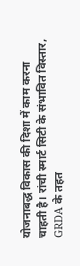योजनाबद्ध विकास की दिशा में काम करना चाहती है। रांची स्मार्ट सिटी के संभावित विस्तार, GRDA के तहत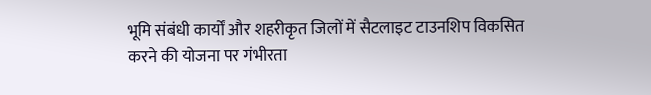भूमि संबंधी कार्यों और शहरीकृत जिलों में सैटलाइट टाउनशिप विकसित करने की योजना पर गंभीरता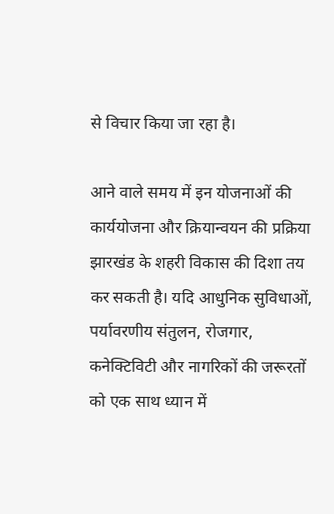से विचार किया जा रहा है।

आने वाले समय में इन योजनाओं की कार्ययोजना और क्रियान्वयन की प्रक्रिया झारखंड के शहरी विकास की दिशा तय कर सकती है। यदि आधुनिक सुविधाओं, पर्यावरणीय संतुलन, रोजगार, कनेक्टिविटी और नागरिकों की जरूरतों को एक साथ ध्यान में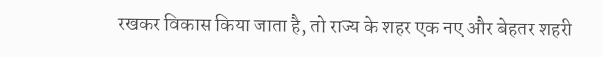रखकर विकास किया जाता है, तो राज्य के शहर एक नए और बेहतर शहरी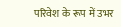परिवेश के रूप में उभर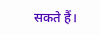सकते हैं।